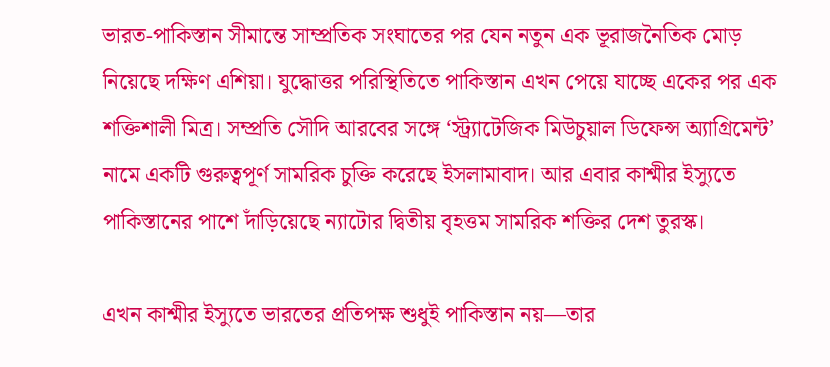ভারত-পাকিস্তান সীমান্তে সাম্প্রতিক সংঘাতের পর যেন নতুন এক ভূরাজনৈতিক মোড় নিয়েছে দক্ষিণ এশিয়া। যুদ্ধোত্তর পরিস্থিতিতে পাকিস্তান এখন পেয়ে যাচ্ছে একের পর এক শক্তিশালী মিত্র। সম্প্রতি সৌদি আরবের সঙ্গে ‘স্ট্র্যাটেজিক মিউচুয়াল ডিফেন্স অ্যাগ্রিমেন্ট’ নামে একটি গুরুত্বপূর্ণ সামরিক চুক্তি করেছে ইসলামাবাদ। আর এবার কাশ্মীর ইস্যুতে পাকিস্তানের পাশে দাঁড়িয়েছে ন্যাটোর দ্বিতীয় বৃহত্তম সামরিক শক্তির দেশ তুরস্ক।

এখন কাশ্মীর ইস্যুতে ভারতের প্রতিপক্ষ শুধুই পাকিস্তান নয়—তার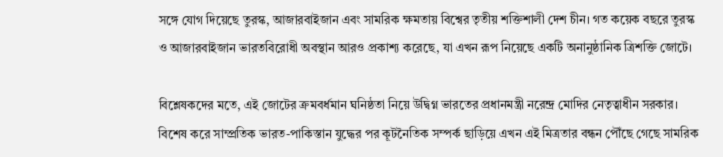সঙ্গে যোগ দিয়েছে তুরস্ক, আজারবাইজান এবং সামরিক ক্ষমতায় বিশ্বের তৃতীয় শক্তিশালী দেশ চীন। গত কয়েক বছরে তুরস্ক ও আজারবাইজান ভারতবিরোধী অবস্থান আরও প্রকাশ্য করেছে, যা এখন রূপ নিয়েছে একটি অনানুষ্ঠানিক ত্রিশক্তি জোটে।

বিশ্লেষকদের মতে, এই জোটের ক্রমবর্ধমান ঘনিষ্ঠতা নিয়ে উদ্বিগ্ন ভারতের প্রধানমন্ত্রী নরেন্দ্র মোদির নেতৃত্বাধীন সরকার। বিশেষ করে সাম্প্রতিক ভারত-পাকিস্তান যুদ্ধের পর কূটনৈতিক সম্পর্ক ছাড়িয়ে এখন এই মিত্রতার বন্ধন পৌঁছে গেছে সামরিক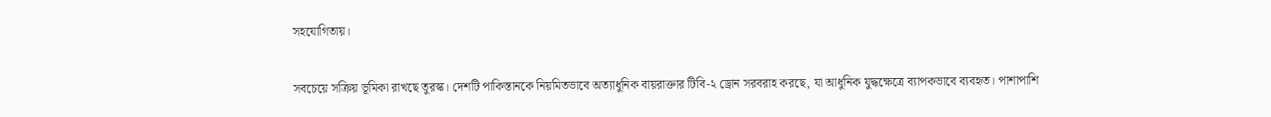সহযোগিতায়।

সবচেয়ে সক্রিয় ভূমিকা রাখছে তুরস্ক। দেশটি পাকিস্তানকে নিয়মিতভাবে অত্যাধুনিক বায়রাক্তার টিবি-২ ড্রোন সরবরাহ করছে, যা আধুনিক যুদ্ধক্ষেত্রে ব্যাপকভাবে ব্যবহৃত। পাশাপাশি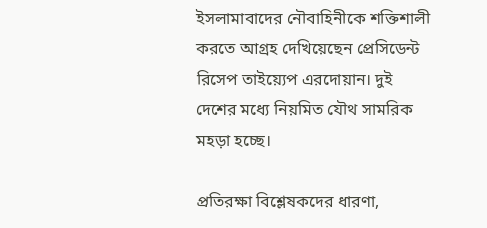ইসলামাবাদের নৌবাহিনীকে শক্তিশালী করতে আগ্রহ দেখিয়েছেন প্রেসিডেন্ট রিসেপ তাইয়্যেপ এরদোয়ান। দুই দেশের মধ্যে নিয়মিত যৌথ সামরিক মহড়া হচ্ছে।

প্রতিরক্ষা বিশ্লেষকদের ধারণা,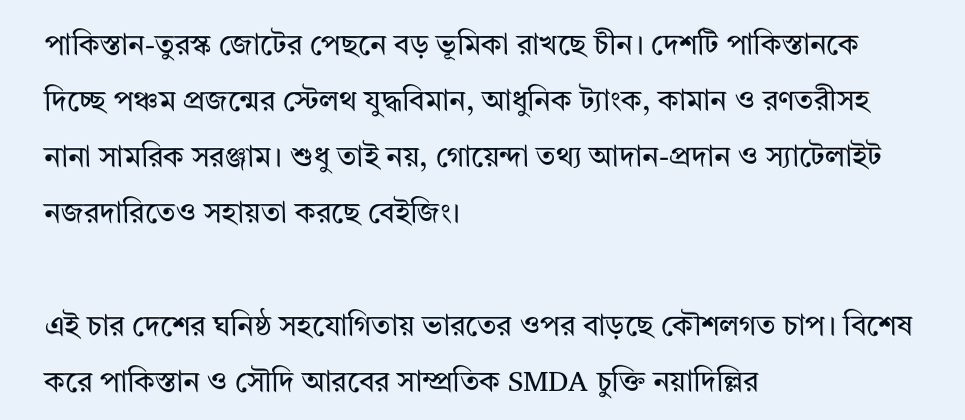পাকিস্তান-তুরস্ক জোটের পেছনে বড় ভূমিকা রাখছে চীন। দেশটি পাকিস্তানকে দিচ্ছে পঞ্চম প্রজন্মের স্টেলথ যুদ্ধবিমান, আধুনিক ট্যাংক, কামান ও রণতরীসহ নানা সামরিক সরঞ্জাম। শুধু তাই নয়, গোয়েন্দা তথ্য আদান-প্রদান ও স্যাটেলাইট নজরদারিতেও সহায়তা করছে বেইজিং।

এই চার দেশের ঘনিষ্ঠ সহযোগিতায় ভারতের ওপর বাড়ছে কৌশলগত চাপ। বিশেষ করে পাকিস্তান ও সৌদি আরবের সাম্প্রতিক SMDA চুক্তি নয়াদিল্লির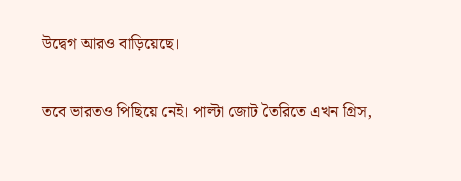উদ্বেগ আরও বাড়িয়েছে।

তবে ভারতও পিছিয়ে নেই। পাল্টা জোট তৈরিতে এখন গ্রিস,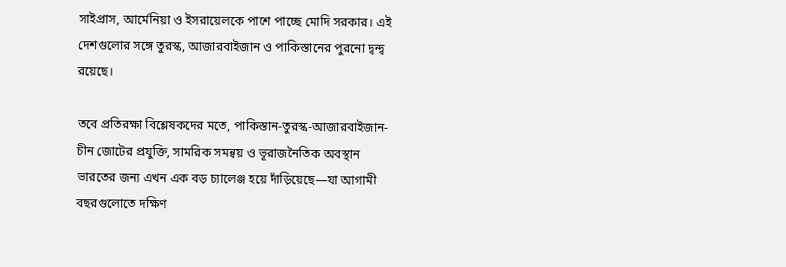সাইপ্রাস, আর্মেনিয়া ও ইসরায়েলকে পাশে পাচ্ছে মোদি সরকার। এই দেশগুলোর সঙ্গে তুরস্ক, আজারবাইজান ও পাকিস্তানের পুরনো দ্বন্দ্ব রয়েছে।

তবে প্রতিরক্ষা বিশ্লেষকদের মতে, পাকিস্তান-তুরস্ক-আজারবাইজান-চীন জোটের প্রযুক্তি, সামরিক সমন্বয় ও ভূরাজনৈতিক অবস্থান ভারতের জন্য এখন এক বড় চ্যালেঞ্জ হয়ে দাঁড়িয়েছে—যা আগামী বছরগুলোতে দক্ষিণ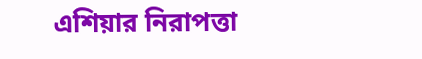এশিয়ার নিরাপত্তা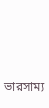ভারসাম্য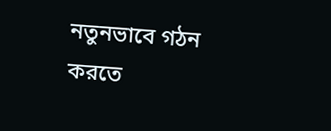নতুনভাবে গঠন করতে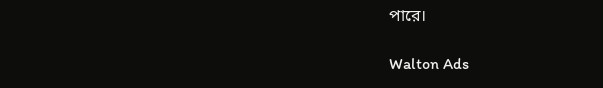পারে।

Walton Ads